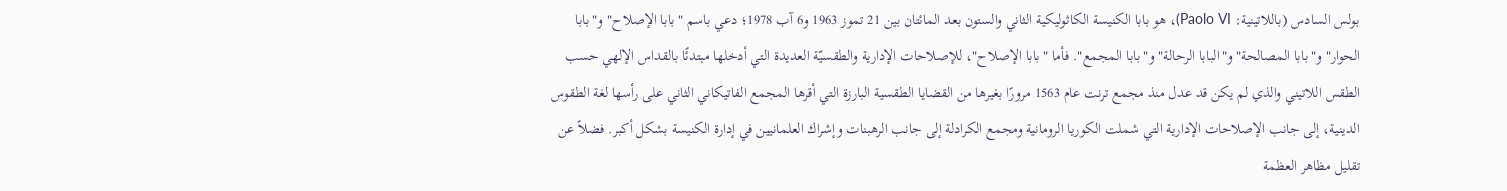بولس السادس (باللاتينية: Paolo VI)، هو بابا الكنيسة الكاثوليكية الثاني والستون بعد المائتان بين 21 تموز 1963 و6 آب 1978؛ دعي باسم "بابا الإصلاح" و"بابا الحوار" و"بابا المصالحة" و"البابا الرحالة" و"بابا المجمع". فأما "بابا الإصلاح"، للإصلاحات الإدارية والطقسيّة العديدة التي أدخلها مبتدئًا بالقداس الإلهي حسب الطقس اللاتيني والذي لم يكن قد عدل منذ مجمع ترنت عام 1563 مرورًا بغيرها من القضايا الطقسية البارزة التي أقرها المجمع الفاتيكاني الثاني على رأسها لغة الطقوس الدينية، إلى جانب الإصلاحات الإدارية التي شملت الكوريا الرومانية ومجمع الكرادلة إلى جانب الرهبنات وإشراك العلمانيين في إدارة الكنيسة بشكل أكبر. فضلاً عن تقليل مظاهر العظمة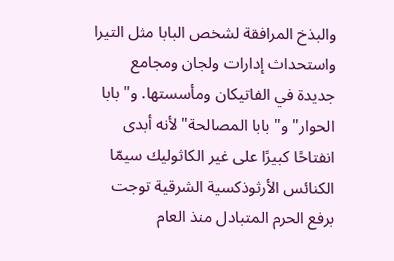والبذخ المرافقة لشخص البابا مثل التيرا واستحداث إدارات ولجان ومجامع جديدة في الفاتيكان ومأسستها. و"بابا الحوار" و"بابا المصالحة" لأنه أبدى انفتاحًا كبيرًا على غير الكاثوليك سيمّا الكنائس الأرثوذكسية الشرقية توجت برفع الحرم المتبادل منذ العام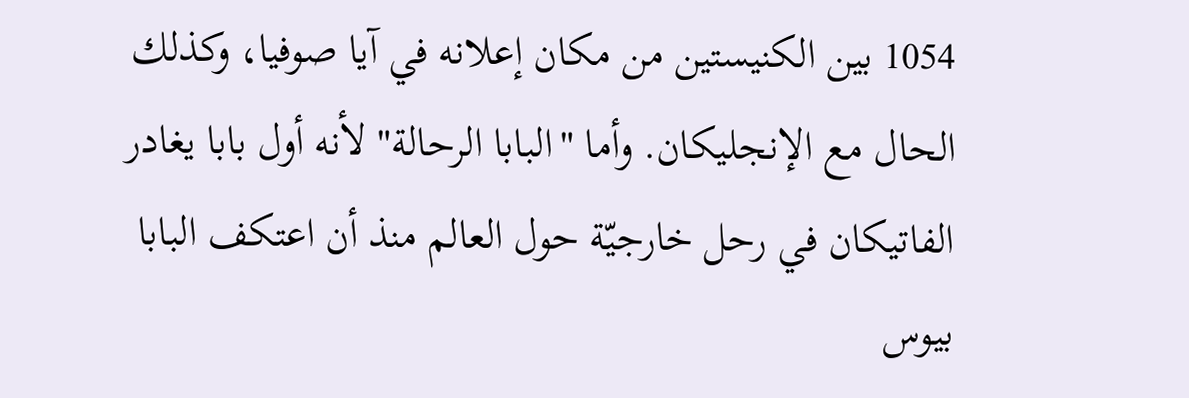1054 بين الكنيستين من مكان إعلانه في آيا صوفيا، وكذلك الحال مع الإنجليكان. وأما "البابا الرحالة" لأنه أول بابا يغادر الفاتيكان في رحل خارجيّة حول العالم منذ أن اعتكف البابا بيوس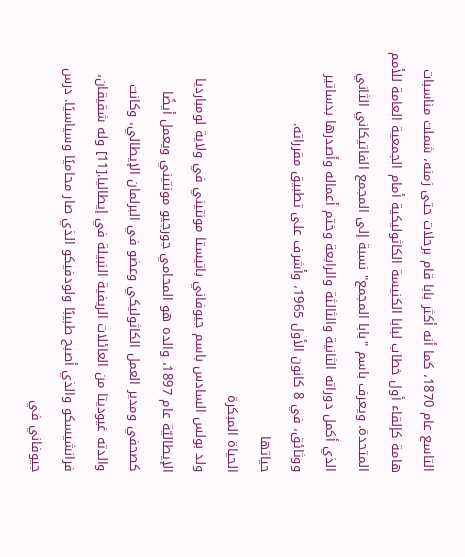التاسع عام 1870، كما أنه أكثر بابا قام برحلات حتى زمنه، شملت مناسبات هامة كإلقاء أول خطاب لبابا الكنيسة الكاثوليكية أمام الجمعية العامة للأمم المتحدة. ويعرف باسم "بابا المجمع" نسبة إلى المجمع الفاتيكاني الثاني الذي أكمل دوراته الثانية والثالثة والرابعة وختم أعماله وأصدرها بدساتير ووثائق، في 8 كانون الأول 1965، وأشرف على تطبيق مقرراته.
حياتها
الحياة المبكرة
ولد بولس السادس باسم جيوفاني باتيستا مونتيني في ولاية لومبارديا الإيطاليّة عام 1897، والده هو المحامي جورجيو مونتيني ويعمل أيضًا كصحفي ومدير العمل الكاثوليكي وعضو في البرلمان الإيطالي، وكانت والدته غيوديتا من العائلات الريفية النبيلة في إيطاليا.[11] وله شقيقان، فرانشيسكو والذي أصبح طبيبًا ولودفيكو الذي صار محاميًا وسياسيًا. درس جيوفاني في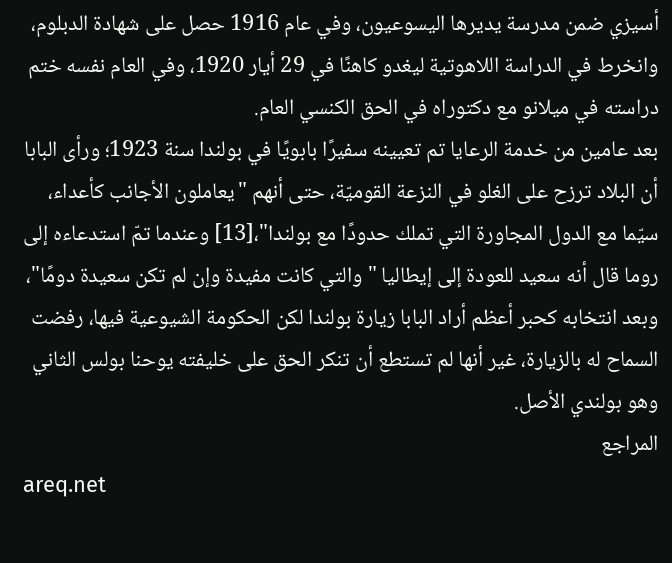أسيزي ضمن مدرسة يديرها اليسوعيون، وفي عام 1916 حصل على شهادة الدبلوم، وانخرط في الدراسة اللاهوتية ليغدو كاهنًا في 29 أيار 1920، وفي العام نفسه ختم دراسته في ميلانو مع دكتوراه في الحق الكنسي العام.
بعد عامين من خدمة الرعايا تم تعيينه سفيرًا بابويًا في بولندا سنة 1923؛ ورأى البابا أن البلاد ترزح على الغلو في النزعة القوميّة، حتى أنهم "يعاملون الأجانب كأعداء، سيّما مع الدول المجاورة التي تملك حدودًا مع بولندا"،[13] وعندما تمّ استدعاءه إلى روما قال أنه سعيد للعودة إلى إيطاليا "والتي كانت مفيدة وإن لم تكن سعيدة دومًا"، وبعد انتخابه كحبر أعظم أراد البابا زيارة بولندا لكن الحكومة الشيوعية فيها، رفضت السماح له بالزيارة، غير أنها لم تستطع أن تنكر الحق على خليفته يوحنا بولس الثاني وهو بولندي الأصل.
المراجع
areq.net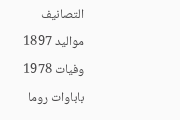التصانيف
مواليد 1897 وفيات 1978 باباوات روما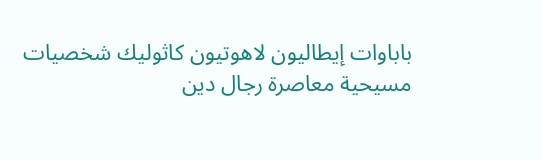باباوات إيطاليون لاهوتيون كاثوليك شخصيات مسيحية معاصرة رجال دين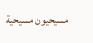مسيحيون مسيحية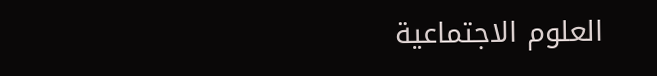العلوم الاجتماعية